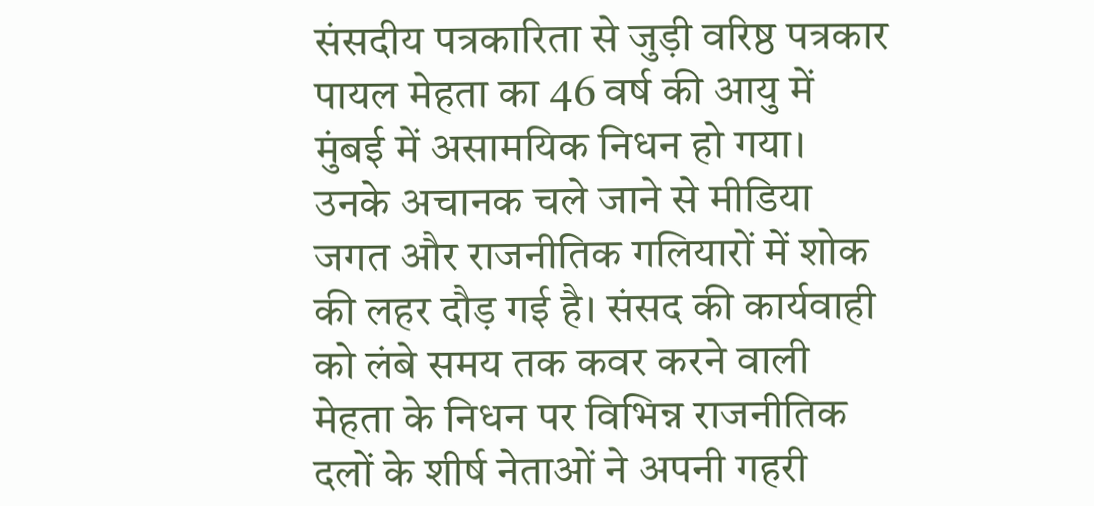संसदीय पत्रकारिता से जुड़ी वरिष्ठ पत्रकार पायल मेहता का 46 वर्ष की आयु में मुंबई में असामयिक निधन हो गया। उनके अचानक चले जाने से मीडिया जगत और राजनीतिक गलियारों में शोक की लहर दौड़ गई है। संसद की कार्यवाही को लंबे समय तक कवर करने वाली मेहता के निधन पर विभिन्न राजनीतिक दलों के शीर्ष नेताओं ने अपनी गहरी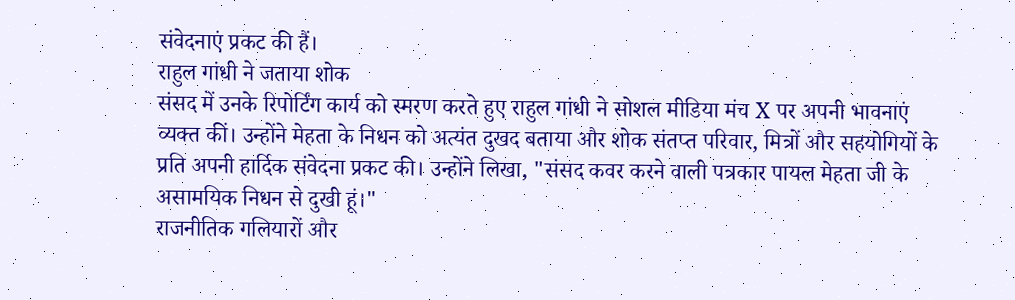संवेदनाएं प्रकट की हैं।
राहुल गांधी ने जताया शोक
संसद में उनके रिपोर्टिंग कार्य को स्मरण करते हुए राहुल गांधी ने सोशल मीडिया मंच X पर अपनी भावनाएं व्यक्त कीं। उन्होंने मेहता के निधन को अत्यंत दुखद बताया और शोक संतप्त परिवार, मित्रों और सहयोगियों के प्रति अपनी हार्दिक संवेदना प्रकट की। उन्होंने लिखा, "संसद कवर करने वाली पत्रकार पायल मेहता जी के असामयिक निधन से दुखी हूं।"
राजनीतिक गलियारों और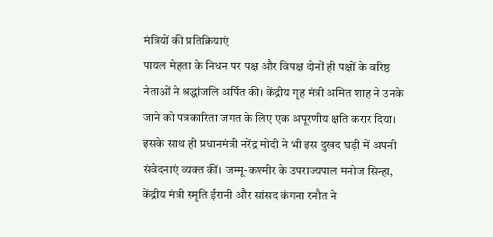मंत्रियों की प्रतिक्रियाएं
पायल मेहता के निधन पर पक्ष और विपक्ष दोनों ही पक्षों के वरिष्ठ नेताओं ने श्रद्धांजलि अर्पित की। केंद्रीय गृह मंत्री अमित शाह ने उनके जाने को पत्रकारिता जगत के लिए एक अपूरणीय क्षति करार दिया। इसके साथ ही प्रधानमंत्री नरेंद्र मोदी ने भी इस दुखद घड़ी में अपनी संवेदनाएं व्यक्त कीं। जम्मू-कश्मीर के उपराज्यपाल मनोज सिन्हा, केंद्रीय मंत्री स्मृति ईरानी और सांसद कंगना रनौत ने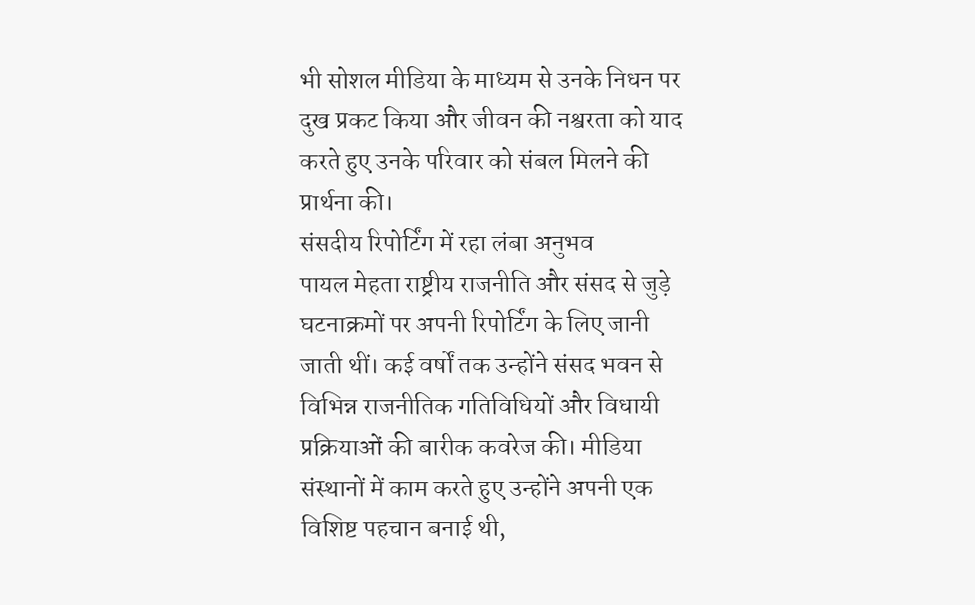भी सोशल मीडिया के माध्यम से उनके निधन पर दुख प्रकट किया और जीवन की नश्वरता को याद करते हुए उनके परिवार को संबल मिलने की प्रार्थना की।
संसदीय रिपोर्टिंग में रहा लंबा अनुभव
पायल मेहता राष्ट्रीय राजनीति और संसद से जुड़े घटनाक्रमों पर अपनी रिपोर्टिंग के लिए जानी जाती थीं। कई वर्षों तक उन्होंने संसद भवन से विभिन्न राजनीतिक गतिविधियों और विधायी प्रक्रियाओं की बारीक कवरेज की। मीडिया संस्थानों में काम करते हुए उन्होंने अपनी एक विशिष्ट पहचान बनाई थी,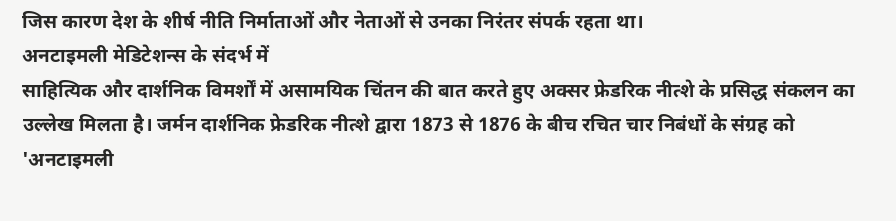जिस कारण देश के शीर्ष नीति निर्माताओं और नेताओं से उनका निरंतर संपर्क रहता था।
अनटाइमली मेडिटेशन्स के संदर्भ में
साहित्यिक और दार्शनिक विमर्शों में असामयिक चिंतन की बात करते हुए अक्सर फ्रेडरिक नीत्शे के प्रसिद्ध संकलन का उल्लेख मिलता है। जर्मन दार्शनिक फ्रेडरिक नीत्शे द्वारा 1873 से 1876 के बीच रचित चार निबंधों के संग्रह को 'अनटाइमली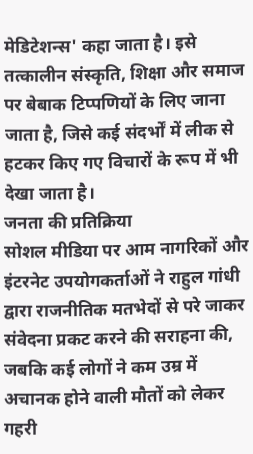मेडिटेशन्स' कहा जाता है। इसे तत्कालीन संस्कृति, शिक्षा और समाज पर बेबाक टिप्पणियों के लिए जाना जाता है, जिसे कई संदर्भों में लीक से हटकर किए गए विचारों के रूप में भी देखा जाता है।
जनता की प्रतिक्रिया
सोशल मीडिया पर आम नागरिकों और इंटरनेट उपयोगकर्ताओं ने राहुल गांधी द्वारा राजनीतिक मतभेदों से परे जाकर संवेदना प्रकट करने की सराहना की, जबकि कई लोगों ने कम उम्र में अचानक होने वाली मौतों को लेकर गहरी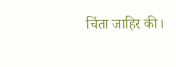चिंता जाहिर की।